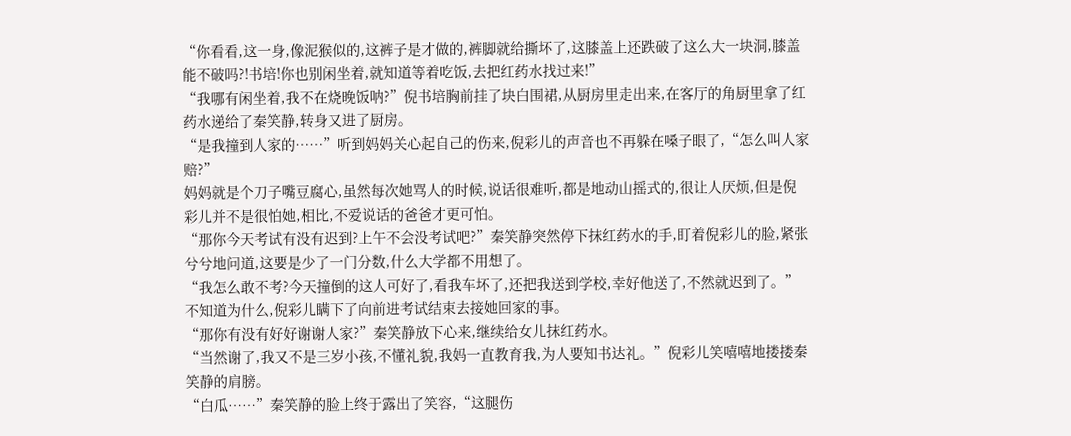“你看看,这一身,像泥猴似的,这裤子是才做的,裤脚就给撕坏了,这膝盖上还跌破了这么大一块洞,膝盖能不破吗?!书培!你也别闲坐着,就知道等着吃饭,去把红药水找过来!”
“我哪有闲坐着,我不在烧晚饭呐?”倪书培胸前挂了块白围裙,从厨房里走出来,在客厅的角厨里拿了红药水递给了秦笑静,转身又进了厨房。
“是我撞到人家的……”听到妈妈关心起自己的伤来,倪彩儿的声音也不再躲在嗓子眼了,“怎么叫人家赔?”
妈妈就是个刀子嘴豆腐心,虽然每次她骂人的时候,说话很难听,都是地动山摇式的,很让人厌烦,但是倪彩儿并不是很怕她,相比,不爱说话的爸爸才更可怕。
“那你今天考试有没有迟到?上午不会没考试吧?”秦笑静突然停下抹红药水的手,盯着倪彩儿的脸,紧张兮兮地问道,这要是少了一门分数,什么大学都不用想了。
“我怎么敢不考?今天撞倒的这人可好了,看我车坏了,还把我送到学校,幸好他送了,不然就迟到了。”不知道为什么,倪彩儿瞒下了向前进考试结束去接她回家的事。
“那你有没有好好谢谢人家?”秦笑静放下心来,继续给女儿抹红药水。
“当然谢了,我又不是三岁小孩,不懂礼貌,我妈一直教育我,为人要知书达礼。”倪彩儿笑嘻嘻地搂搂秦笑静的肩膀。
“白瓜……”秦笑静的脸上终于露出了笑容,“这腿伤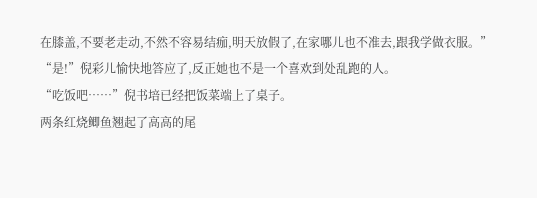在膝盖,不要老走动,不然不容易结痂,明天放假了,在家哪儿也不准去,跟我学做衣服。”
“是!”倪彩儿愉快地答应了,反正她也不是一个喜欢到处乱跑的人。
“吃饭吧……”倪书培已经把饭菜端上了桌子。
两条红烧鲫鱼翘起了高高的尾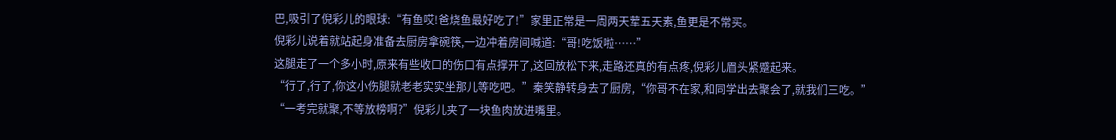巴,吸引了倪彩儿的眼球:“有鱼哎!爸烧鱼最好吃了!”家里正常是一周两天荤五天素,鱼更是不常买。
倪彩儿说着就站起身准备去厨房拿碗筷,一边冲着房间喊道:“哥!吃饭啦……”
这腿走了一个多小时,原来有些收口的伤口有点撑开了,这回放松下来,走路还真的有点疼,倪彩儿眉头紧蹙起来。
“行了,行了,你这小伤腿就老老实实坐那儿等吃吧。”秦笑静转身去了厨房,“你哥不在家,和同学出去聚会了,就我们三吃。”
“一考完就聚,不等放榜啊?”倪彩儿夹了一块鱼肉放进嘴里。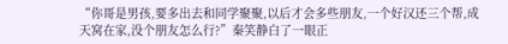“你哥是男孩,要多出去和同学聚聚,以后才会多些朋友,一个好汉还三个帮,成天窝在家,没个朋友怎么行?”秦笑静白了一眼正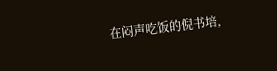在闷声吃饭的倪书培,